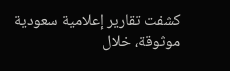كشفت تقارير إعلامية سعودية موثوقة، خلال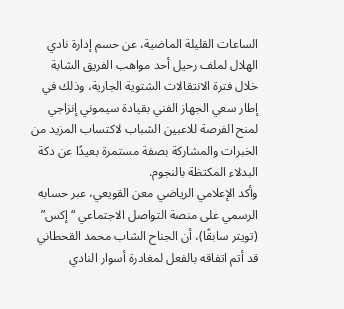الساعات القليلة الماضية، عن حسم إدارة نادي الهلال لملف رحيل أحد مواهب الفريق الشابة خلال فترة الانتقالات الشتوية الجارية، وذلك في إطار سعي الجهاز الفني بقيادة سيموني إنزاجي لمنح الفرصة للاعبين الشباب لاكتساب المزيد من الخبرات والمشاركة بصفة مستمرة بعيدًا عن دكة البدلاء المكتظة بالنجوم.
وأكد الإعلامي الرياضي معن القويعي، عبر حسابه الرسمي على منصة التواصل الاجتماعي “إكس” (تويتر سابقًا)، أن الجناح الشاب محمد القحطاني قد أتم اتفاقه بالفعل لمغادرة أسوار النادي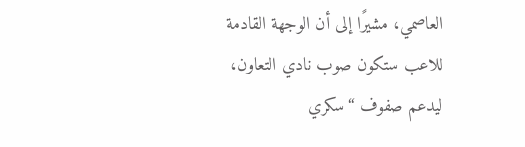العاصمي، مشيرًا إلى أن الوجهة القادمة للاعب ستكون صوب نادي التعاون، ليدعم صفوف “سكري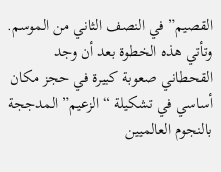القصيم” في النصف الثاني من الموسم.
وتأتي هذه الخطوة بعد أن وجد القحطاني صعوبة كبيرة في حجز مكان أساسي في تشكيلة “الزعيم” المدججة بالنجوم العالميين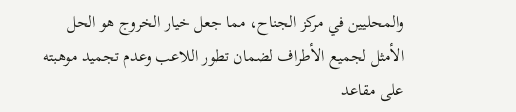والمحليين في مركز الجناح، مما جعل خيار الخروج هو الحل الأمثل لجميع الأطراف لضمان تطور اللاعب وعدم تجميد موهبته على مقاعد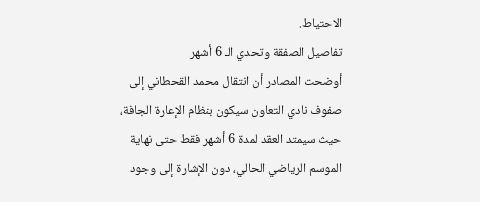الاحتياط.
تفاصيل الصفقة وتحدي الـ 6 أشهر
أوضحت المصادر أن انتقال محمد القحطاني إلى صفوف نادي التعاون سيكون بنظام الإعارة الجافة، حيث سيمتد العقد لمدة 6 أشهر فقط حتى نهاية الموسم الرياضي الحالي، دون الإشارة إلى وجود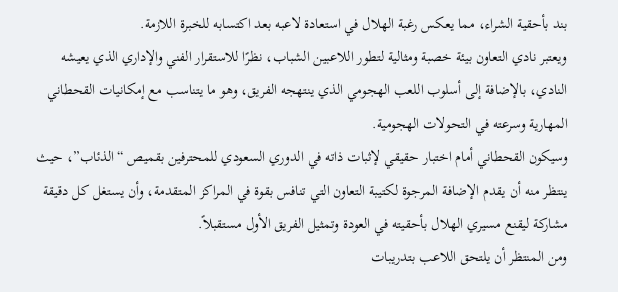بند بأحقية الشراء، مما يعكس رغبة الهلال في استعادة لاعبه بعد اكتسابه للخبرة اللازمة.
ويعتبر نادي التعاون بيئة خصبة ومثالية لتطور اللاعبين الشباب، نظرًا للاستقرار الفني والإداري الذي يعيشه النادي، بالإضافة إلى أسلوب اللعب الهجومي الذي ينتهجه الفريق، وهو ما يتناسب مع إمكانيات القحطاني المهارية وسرعته في التحولات الهجومية.
وسيكون القحطاني أمام اختبار حقيقي لإثبات ذاته في الدوري السعودي للمحترفين بقميص “الذئاب”، حيث ينتظر منه أن يقدم الإضافة المرجوة لكتيبة التعاون التي تنافس بقوة في المراكز المتقدمة، وأن يستغل كل دقيقة مشاركة ليقنع مسيري الهلال بأحقيته في العودة وتمثيل الفريق الأول مستقبلاً.
ومن المنتظر أن يلتحق اللاعب بتدريبات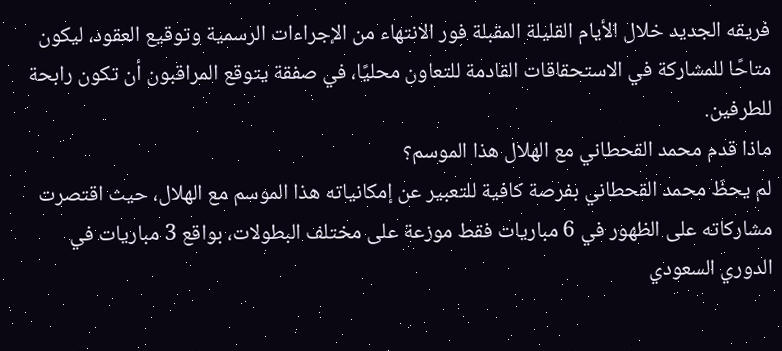فريقه الجديد خلال الأيام القليلة المقبلة فور الانتهاء من الإجراءات الرسمية وتوقيع العقود، ليكون متاحًا للمشاركة في الاستحقاقات القادمة للتعاون محليًا، في صفقة يتوقع المراقبون أن تكون رابحة للطرفين.
ماذا قدم محمد القحطاني مع الهلال هذا الموسم؟
لم يحظَ محمد القحطاني بفرصة كافية للتعبير عن إمكانياته هذا الموسم مع الهلال، حيث اقتصرت مشاركاته على الظهور في 6 مباريات فقط موزعة على مختلف البطولات، بواقع 3 مباريات في الدوري السعودي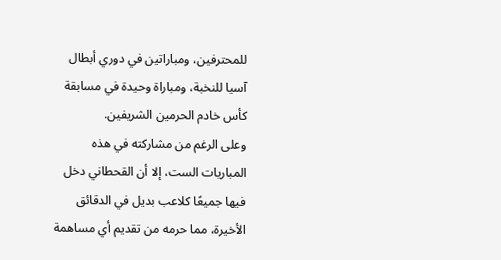للمحترفين، ومباراتين في دوري أبطال آسيا للنخبة، ومباراة وحيدة في مسابقة كأس خادم الحرمين الشريفين.
وعلى الرغم من مشاركته في هذه المباريات الست، إلا أن القحطاني دخل فيها جميعًا كلاعب بديل في الدقائق الأخيرة، مما حرمه من تقديم أي مساهمة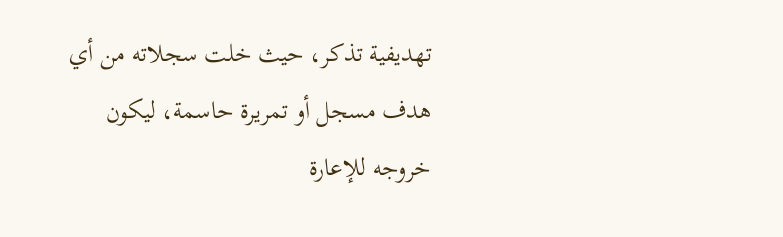تهديفية تذكر، حيث خلت سجلاته من أي هدف مسجل أو تمريرة حاسمة، ليكون خروجه للإعارة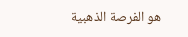هو الفرصة الذهبية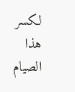لكسر هذا الصيام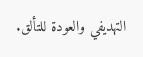التهديفي والعودة للتألق.